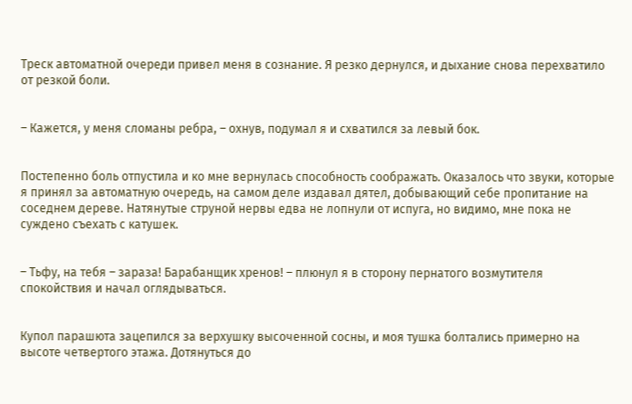Треск автоматной очереди привел меня в сознание. Я резко дернулся, и дыхание снова перехватило от резкой боли.


– Кажется, у меня сломаны ребра, – охнув, подумал я и схватился за левый бок.


Постепенно боль отпустила и ко мне вернулась способность соображать. Оказалось что звуки, которые я принял за автоматную очередь, на самом деле издавал дятел, добывающий себе пропитание на соседнем дереве. Натянутые струной нервы едва не лопнули от испуга, но видимо, мне пока не суждено съехать с катушек.


– Тьфу, на тебя – зараза! Барабанщик хренов! – плюнул я в сторону пернатого возмутителя спокойствия и начал оглядываться.


Купол парашюта зацепился за верхушку высоченной сосны, и моя тушка болтались примерно на высоте четвертого этажа. Дотянуться до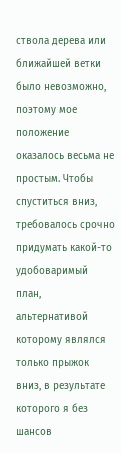ствола дерева или ближайшей ветки было невозможно, поэтому мое положение оказалось весьма не простым. Чтобы спуститься вниз, требовалось срочно придумать какой-то удобоваримый план, альтернативой которому являлся только прыжок вниз, в результате которого я без шансов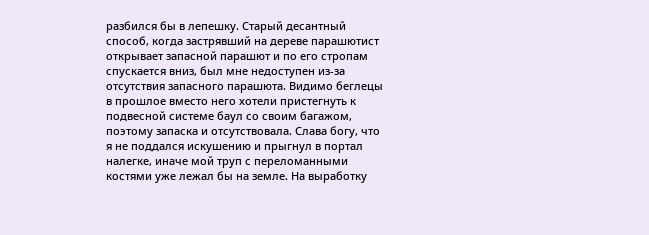разбился бы в лепешку. Старый десантный способ, когда застрявший на дереве парашютист открывает запасной парашют и по его стропам спускается вниз, был мне недоступен из-за отсутствия запасного парашюта. Видимо беглецы в прошлое вместо него хотели пристегнуть к подвесной системе баул со своим багажом, поэтому запаска и отсутствовала. Слава богу, что я не поддался искушению и прыгнул в портал налегке, иначе мой труп с переломанными костями уже лежал бы на земле. На выработку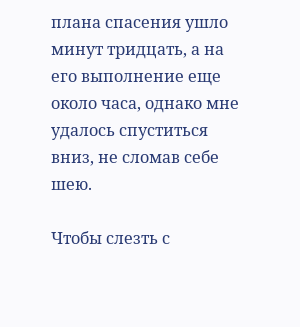плана спасения ушло минут тридцать, а на его выполнение еще около часа, однако мне удалось спуститься вниз, не сломав себе шею.

Чтобы слезть с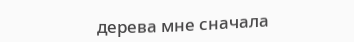дерева мне сначала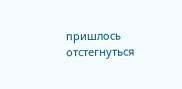пришлось отстегнуться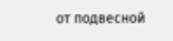от подвесной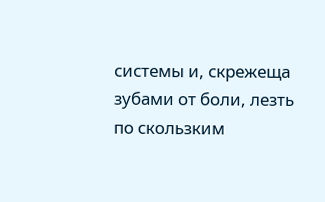системы и, скрежеща зубами от боли, лезть по скользким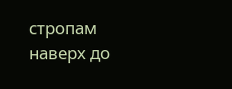стропам наверх до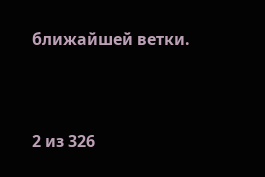ближайшей ветки.



2 из 326